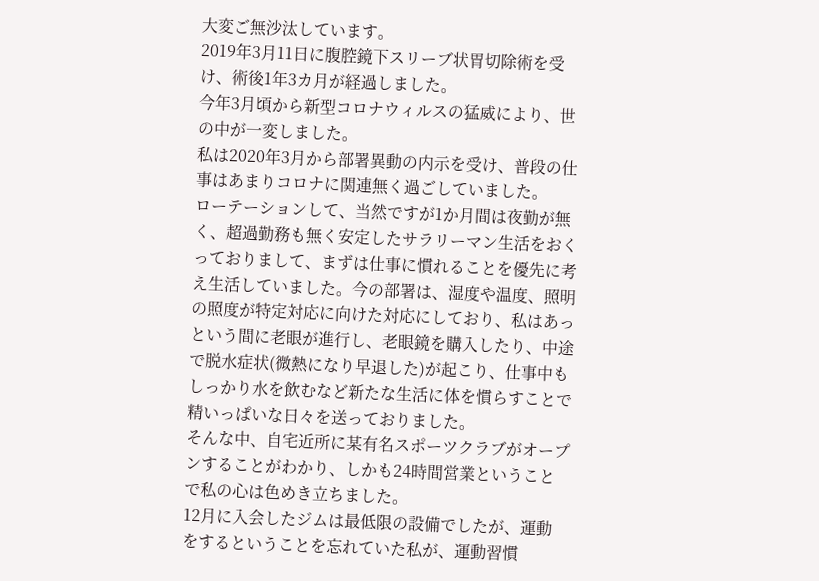大変ご無沙汰しています。
2019年3月11日に腹腔鏡下スリーブ状胃切除術を受け、術後1年3カ月が経過しました。
今年3月頃から新型コロナウィルスの猛威により、世の中が一変しました。
私は2020年3月から部署異動の内示を受け、普段の仕事はあまりコロナに関連無く過ごしていました。
ローテーションして、当然ですが1か月間は夜勤が無く、超過勤務も無く安定したサラリーマン生活をおくっておりまして、まずは仕事に慣れることを優先に考え生活していました。今の部署は、湿度や温度、照明の照度が特定対応に向けた対応にしており、私はあっという間に老眼が進行し、老眼鏡を購入したり、中途で脱水症状(微熱になり早退した)が起こり、仕事中もしっかり水を飲むなど新たな生活に体を慣らすことで精いっぱいな日々を送っておりました。
そんな中、自宅近所に某有名スポーツクラブがオープンすることがわかり、しかも24時間営業ということで私の心は色めき立ちました。
12月に入会したジムは最低限の設備でしたが、運動をするということを忘れていた私が、運動習慣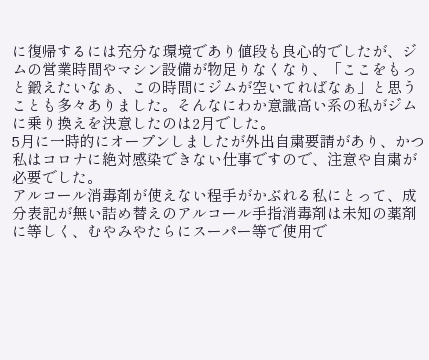に復帰するには充分な環境であり値段も良心的でしたが、ジムの営業時間やマシン設備が物足りなくなり、「ここをもっと鍛えたいなぁ、この時間にジムが空いてればなぁ」と思うことも多々ありました。そんなにわか意識高い系の私がジムに乗り換えを決意したのは2月でした。
5月に一時的にオープンしましたが外出自粛要請があり、かつ私はコロナに絶対感染できない仕事ですので、注意や自粛が必要でした。
アルコール消毒剤が使えない程手がかぶれる私にとって、成分表記が無い詰め替えのアルコール手指消毒剤は未知の薬剤に等しく、むやみやたらにスーパー等で使用で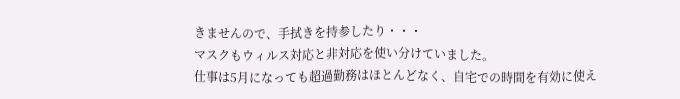きませんので、手拭きを持参したり・・・
マスクもウィルス対応と非対応を使い分けていました。
仕事は5月になっても超過勤務はほとんどなく、自宅での時間を有効に使え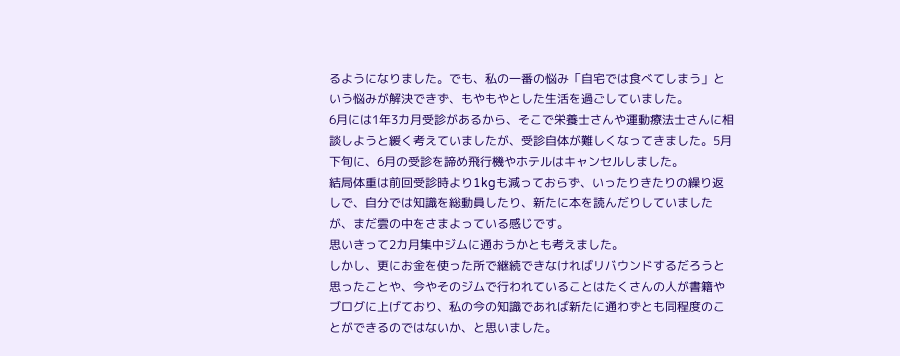るようになりました。でも、私の一番の悩み「自宅では食べてしまう」という悩みが解決できず、もやもやとした生活を過ごしていました。
6月には1年3カ月受診があるから、そこで栄養士さんや運動療法士さんに相談しようと緩く考えていましたが、受診自体が難しくなってきました。5月下旬に、6月の受診を諦め飛行機やホテルはキャンセルしました。
結局体重は前回受診時より1kgも減っておらず、いったりきたりの繰り返しで、自分では知識を総動員したり、新たに本を読んだりしていましたが、まだ雲の中をさまよっている感じです。
思いきって2カ月集中ジムに通おうかとも考えました。
しかし、更にお金を使った所で継続できなければリバウンドするだろうと思ったことや、今やそのジムで行われていることはたくさんの人が書籍やブログに上げており、私の今の知識であれば新たに通わずとも同程度のことができるのではないか、と思いました。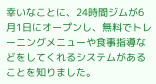幸いなことに、24時間ジムが6月1日にオープンし、無料でトレーニングメニューや食事指導などをしてくれるシステムがあることを知りました。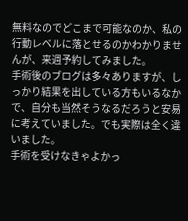無料なのでどこまで可能なのか、私の行動レベルに落とせるのかわかりませんが、来週予約してみました。
手術後のブログは多々ありますが、しっかり結果を出している方もいるなかで、自分も当然そうなるだろうと安易に考えていました。でも実際は全く違いました。
手術を受けなきゃよかっ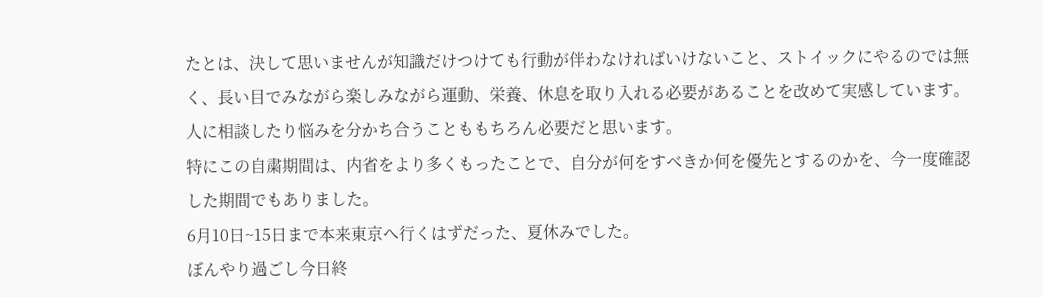たとは、決して思いませんが知識だけつけても行動が伴わなければいけないこと、ストイックにやるのでは無く、長い目でみながら楽しみながら運動、栄養、休息を取り入れる必要があることを改めて実感しています。
人に相談したり悩みを分かち合うことももちろん必要だと思います。
特にこの自粛期間は、内省をより多くもったことで、自分が何をすべきか何を優先とするのかを、今一度確認した期間でもありました。
6月10日~15日まで本来東京へ行くはずだった、夏休みでした。
ぼんやり過ごし今日終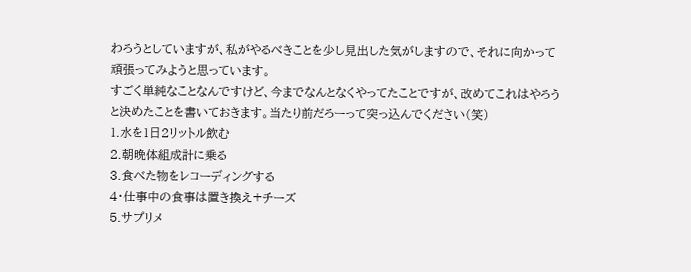わろうとしていますが、私がやるべきことを少し見出した気がしますので、それに向かって頑張ってみようと思っています。
すごく単純なことなんですけど、今までなんとなくやってたことですが、改めてこれはやろうと決めたことを書いておきます。当たり前だろーって突っ込んでください(笑)
1.水を1日2リットル飲む
2.朝晩体組成計に乗る
3.食べた物をレコーディングする
4・仕事中の食事は置き換え+チーズ
5.サプリメ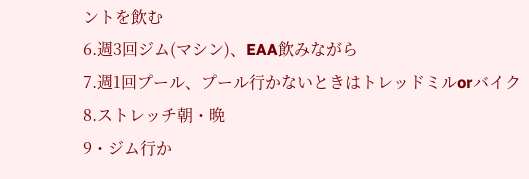ントを飲む
6.週3回ジム(マシン)、EAA飲みながら
7.週1回プール、プール行かないときはトレッドミルorバイク
8.ストレッチ朝・晩
9・ジム行か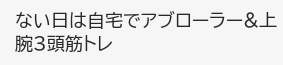ない日は自宅でアブローラー&上腕3頭筋トレ